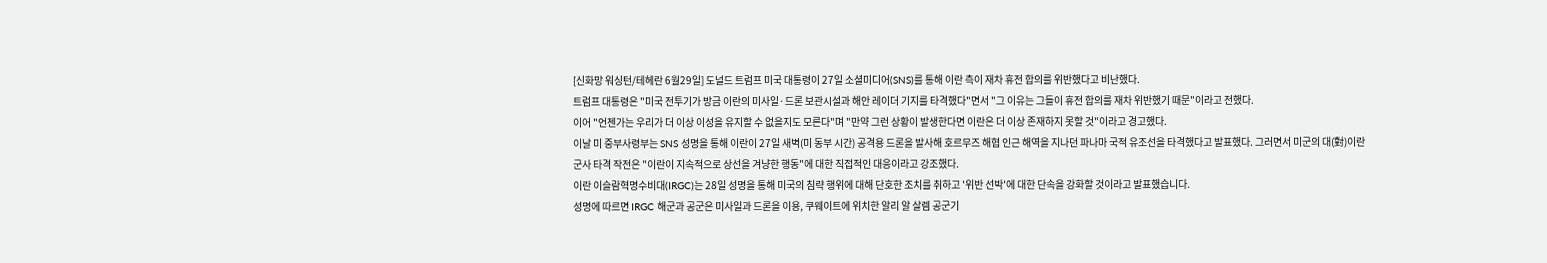[신화망 워싱턴/테헤란 6월29일] 도널드 트럼프 미국 대통령이 27일 소셜미디어(SNS)를 통해 이란 측이 재차 휴전 합의를 위반했다고 비난했다.
트럼프 대통령은 "미국 전투기가 방금 이란의 미사일·드론 보관시설과 해안 레이더 기지를 타격했다"면서 "그 이유는 그들이 휴전 합의를 재차 위반했기 때문"이라고 전했다.
이어 "언젠가는 우리가 더 이상 이성을 유지할 수 없을지도 모른다"며 "만약 그런 상황이 발생한다면 이란은 더 이상 존재하지 못할 것"이라고 경고했다.
이날 미 중부사령부는 SNS 성명을 통해 이란이 27일 새벽(미 동부 시간) 공격용 드론을 발사해 호르무즈 해협 인근 해역을 지나던 파나마 국적 유조선을 타격했다고 발표했다. 그러면서 미군의 대(對)이란 군사 타격 작전은 "이란이 지속적으로 상선을 겨냥한 행동"에 대한 직접적인 대응이라고 강조했다.
이란 이슬람혁명수비대(IRGC)는 28일 성명을 통해 미국의 침략 행위에 대해 단호한 조치를 취하고 '위반 선박'에 대한 단속을 강화할 것이라고 발표했습니다.
성명에 따르면 IRGC 해군과 공군은 미사일과 드론을 이용, 쿠웨이트에 위치한 알리 알 살렘 공군기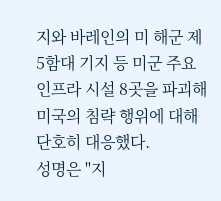지와 바레인의 미 해군 제5함대 기지 등 미군 주요 인프라 시설 8곳을 파괴해 미국의 침략 행위에 대해 단호히 대응했다.
성명은 "지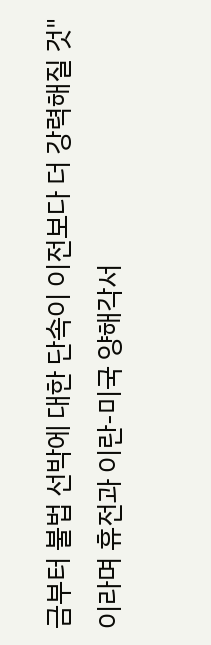금부터 불법 선박에 대한 단속이 이전보다 더 강력해질 것"이라며 휴전과 이란-미국 양해각서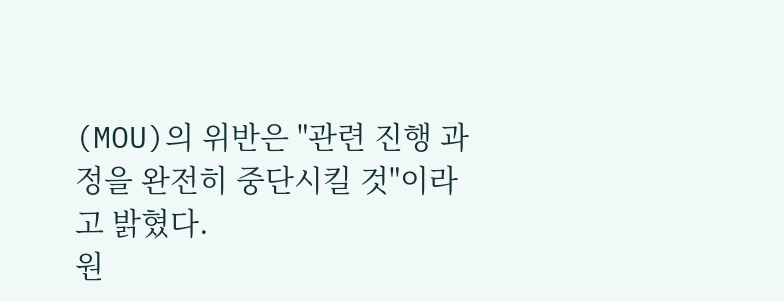(MOU)의 위반은 "관련 진행 과정을 완전히 중단시킬 것"이라고 밝혔다.
원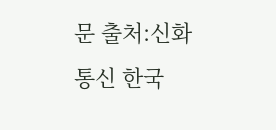문 출처:신화통신 한국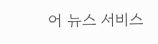어 뉴스 서비스